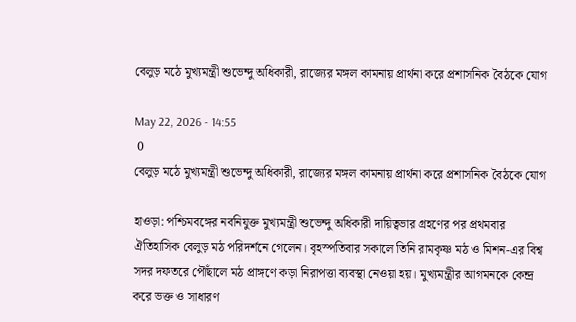বেলুড় মঠে মুখ্যমন্ত্রী শুভেন্দু অধিকারী, রাজ্যের মঙ্গল কামনায় প্রার্থনা করে প্রশাসনিক বৈঠকে যোগ

May 22, 2026 - 14:55
 0
বেলুড় মঠে মুখ্যমন্ত্রী শুভেন্দু অধিকারী, রাজ্যের মঙ্গল কামনায় প্রার্থনা করে প্রশাসনিক বৈঠকে যোগ

হাওড়া: পশ্চিমবঙ্গের নবনিযুক্ত মুখ্যমন্ত্রী শুভেন্দু অধিকারী দায়িত্বভার গ্রহণের পর প্রথমবার ঐতিহাসিক বেলুড় মঠ পরিদর্শনে গেলেন। বৃহস্পতিবার সকালে তিনি রামকৃষ্ণ মঠ ও মিশন-এর বিশ্ব সদর দফতরে পৌঁছালে মঠ প্রাঙ্গণে কড়া নিরাপত্তা ব্যবস্থা নেওয়া হয়। মুখ্যমন্ত্রীর আগমনকে কেন্দ্র করে ভক্ত ও সাধারণ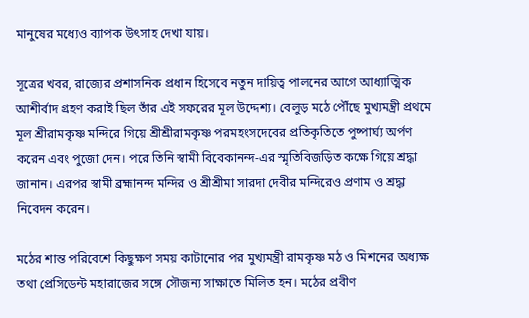মানুষের মধ্যেও ব্যাপক উৎসাহ দেখা যায়।

সূত্রের খবর, রাজ্যের প্রশাসনিক প্রধান হিসেবে নতুন দায়িত্ব পালনের আগে আধ্যাত্মিক আশীর্বাদ গ্রহণ করাই ছিল তাঁর এই সফরের মূল উদ্দেশ্য। বেলুড় মঠে পৌঁছে মুখ্যমন্ত্রী প্রথমে মূল শ্রীরামকৃষ্ণ মন্দিরে গিয়ে শ্রীশ্রীরামকৃষ্ণ পরমহংসদেবের প্রতিকৃতিতে পুষ্পার্ঘ্য অর্পণ করেন এবং পুজো দেন। পরে তিনি স্বামী বিবেকানন্দ-এর স্মৃতিবিজড়িত কক্ষে গিয়ে শ্রদ্ধা জানান। এরপর স্বামী ব্রহ্মানন্দ মন্দির ও শ্রীশ্রীমা সারদা দেবীর মন্দিরেও প্রণাম ও শ্রদ্ধা নিবেদন করেন।

মঠের শান্ত পরিবেশে কিছুক্ষণ সময় কাটানোর পর মুখ্যমন্ত্রী রামকৃষ্ণ মঠ ও মিশনের অধ্যক্ষ তথা প্রেসিডেন্ট মহারাজের সঙ্গে সৌজন্য সাক্ষাতে মিলিত হন। মঠের প্রবীণ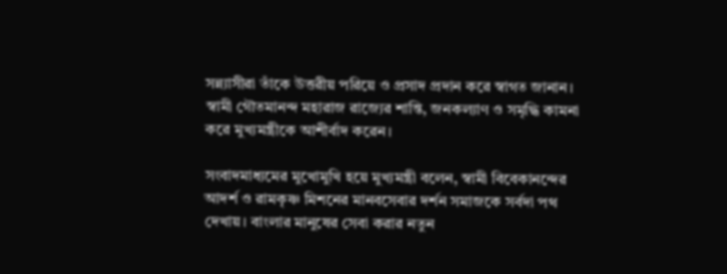সন্ন্যাসীরা তাঁকে উত্তরীয় পরিয়ে ও প্রসাদ প্রদান করে স্বাগত জানান। স্বামী গৌতমানন্দ মহারাজ রাজ্যের শান্তি, জনকল্যাণ ও সমৃদ্ধি কামনা করে মুখ্যমন্ত্রীকে আশীর্বাদ করেন।

সংবাদমাধ্যমের মুখোমুখি হয়ে মুখ্যমন্ত্রী বলেন, স্বামী বিবেকানন্দের আদর্শ ও রামকৃষ্ণ মিশনের মানবসেবার দর্শন সমাজকে সর্বদা পথ দেখায়। বাংলার মানুষের সেবা করার নতুন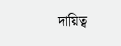দায়িত্ব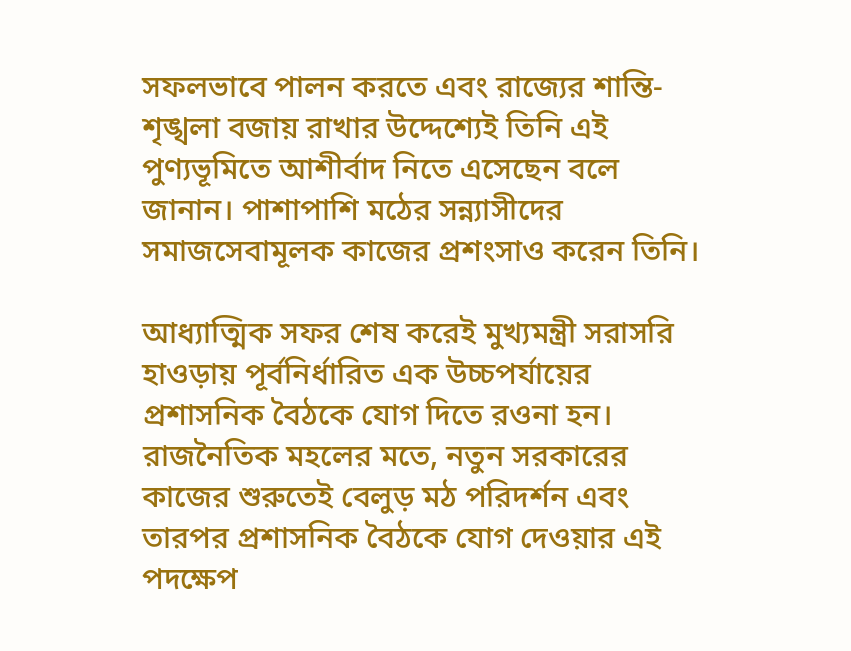সফলভাবে পালন করতে এবং রাজ্যের শান্তি-শৃঙ্খলা বজায় রাখার উদ্দেশ্যেই তিনি এই পুণ্যভূমিতে আশীর্বাদ নিতে এসেছেন বলে জানান। পাশাপাশি মঠের সন্ন্যাসীদের সমাজসেবামূলক কাজের প্রশংসাও করেন তিনি।

আধ্যাত্মিক সফর শেষ করেই মুখ্যমন্ত্রী সরাসরি হাওড়ায় পূর্বনির্ধারিত এক উচ্চপর্যায়ের প্রশাসনিক বৈঠকে যোগ দিতে রওনা হন। রাজনৈতিক মহলের মতে, নতুন সরকারের কাজের শুরুতেই বেলুড় মঠ পরিদর্শন এবং তারপর প্রশাসনিক বৈঠকে যোগ দেওয়ার এই পদক্ষেপ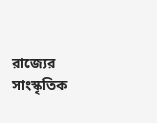রাজ্যের সাংস্কৃতিক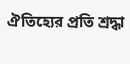ঐতিহ্যের প্রতি শ্রদ্ধা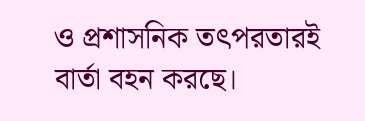ও প্রশাসনিক তৎপরতারই বার্তা বহন করছে।